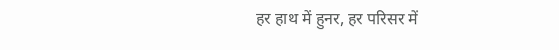हर हाथ में हुनर, हर परिसर में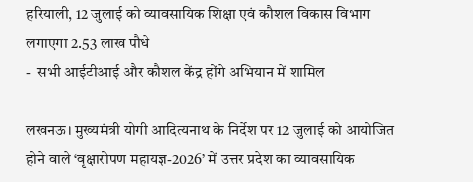हरियाली, 12 जुलाई को व्यावसायिक शिक्षा एवं कौशल विकास विभाग लगाएगा 2.53 लाख पौधे
-  सभी आईटीआई और कौशल केंद्र होंगे अभियान में शामिल

लखनऊ। मुख्यमंत्री योगी आदित्यनाथ के निर्देश पर 12 जुलाई को आयोजित होने वाले ‘वृक्षारोपण महायज्ञ-2026’ में उत्तर प्रदेश का व्यावसायिक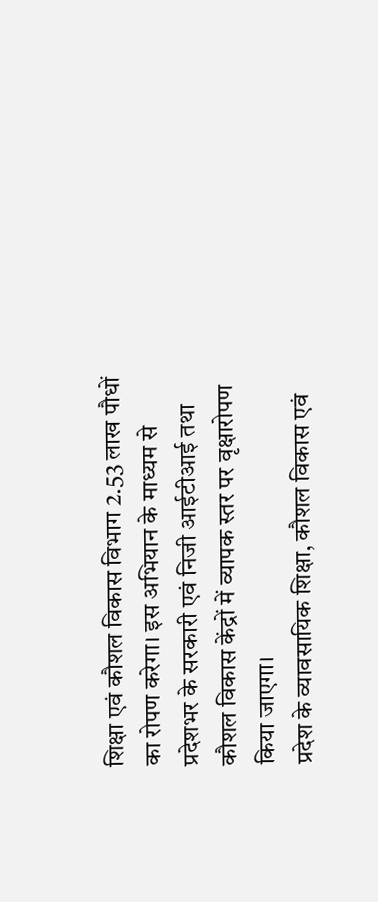शिक्षा एवं कौशल विकास विभाग 2.53 लाख पौधों का रोपण करेगा। इस अभियान के माध्यम से प्रदेशभर के सरकारी एवं निजी आईटीआई तथा कौशल विकास केंद्रों में व्यापक स्तर पर वृक्षारोपण किया जाएगा।
प्रदेश के व्यावसायिक शिक्षा, कौशल विकास एवं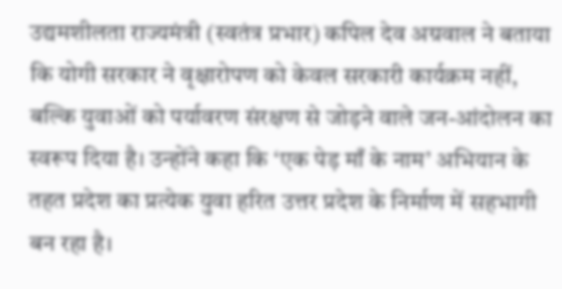उद्यमशीलता राज्यमंत्री (स्वतंत्र प्रभार) कपिल देव अग्रवाल ने बताया कि योगी सरकार ने वृक्षारोपण को केवल सरकारी कार्यक्रम नहीं, बल्कि युवाओं को पर्यावरण संरक्षण से जोड़ने वाले जन-आंदोलन का स्वरूप दिया है। उन्होंने कहा कि ‘एक पेड़ माँ के नाम’ अभियान के तहत प्रदेश का प्रत्येक युवा हरित उत्तर प्रदेश के निर्माण में सहभागी बन रहा है।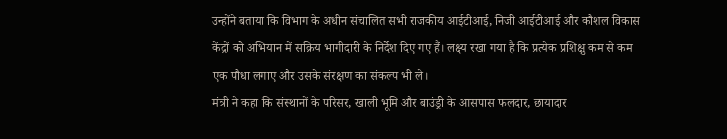उन्होंने बताया कि विभाग के अधीन संचालित सभी राजकीय आईटीआई, निजी आईटीआई और कौशल विकास केंद्रों को अभियान में सक्रिय भागीदारी के निर्देश दिए गए हैं। लक्ष्य रखा गया है कि प्रत्येक प्रशिक्षु कम से कम एक पौधा लगाए और उसके संरक्षण का संकल्प भी ले।
मंत्री ने कहा कि संस्थानों के परिसर, खाली भूमि और बाउंड्री के आसपास फलदार, छायादार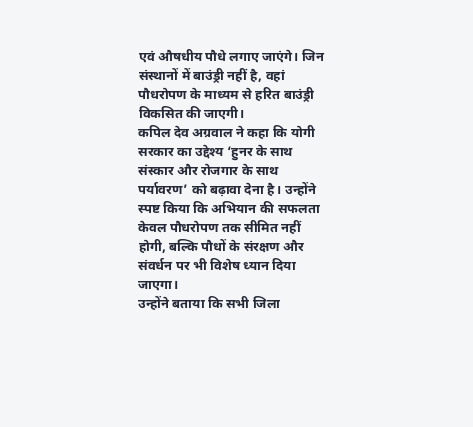एवं औषधीय पौधे लगाए जाएंगे। जिन संस्थानों में बाउंड्री नहीं है, वहां पौधरोपण के माध्यम से हरित बाउंड्री विकसित की जाएगी।
कपिल देव अग्रवाल ने कहा कि योगी सरकार का उद्देश्य ‘हुनर के साथ संस्कार और रोजगार के साथ पर्यावरण’ को बढ़ावा देना है। उन्होंने स्पष्ट किया कि अभियान की सफलता केवल पौधरोपण तक सीमित नहीं होगी, बल्कि पौधों के संरक्षण और संवर्धन पर भी विशेष ध्यान दिया जाएगा।
उन्होंने बताया कि सभी जिला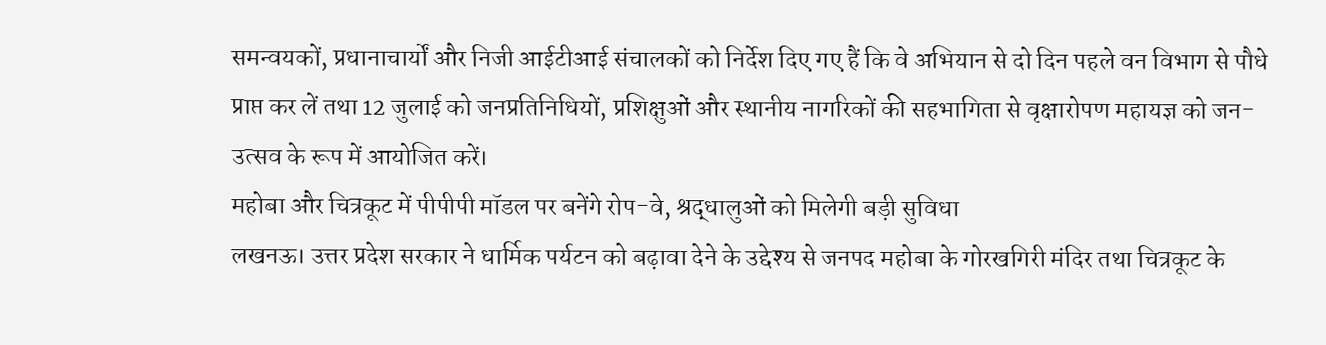समन्वयकों, प्रधानाचार्यों और निजी आईटीआई संचालकों को निर्देश दिए गए हैं कि वे अभियान से दो दिन पहले वन विभाग से पौधे प्राप्त कर लें तथा 12 जुलाई को जनप्रतिनिधियों, प्रशिक्षुओं और स्थानीय नागरिकों की सहभागिता से वृक्षारोपण महायज्ञ को जन-उत्सव के रूप में आयोजित करें।
महोबा और चित्रकूट में पीपीपी मॉडल पर बनेंगे रोप-वे, श्रद्धालुओं को मिलेगी बड़ी सुविधा
लखनऊ। उत्तर प्रदेश सरकार ने धार्मिक पर्यटन को बढ़ावा देने के उद्देश्य से जनपद महोबा के गोरखगिरी मंदिर तथा चित्रकूट के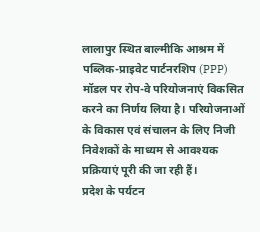लालापुर स्थित बाल्मीकि आश्रम में पब्लिक-प्राइवेट पार्टनरशिप (PPP) मॉडल पर रोप-वे परियोजनाएं विकसित करने का निर्णय लिया है। परियोजनाओं के विकास एवं संचालन के लिए निजी निवेशकों के माध्यम से आवश्यक प्रक्रियाएं पूरी की जा रही हैं।
प्रदेश के पर्यटन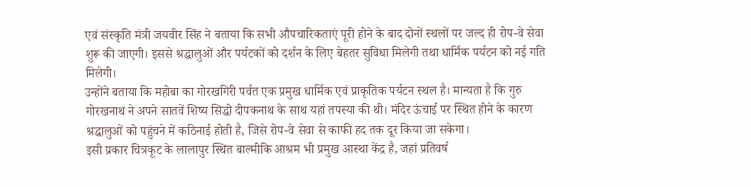एवं संस्कृति मंत्री जयवीर सिंह ने बताया कि सभी औपचारिकताएं पूरी होने के बाद दोनों स्थलों पर जल्द ही रोप-वे सेवा शुरू की जाएगी। इससे श्रद्धालुओं और पर्यटकों को दर्शन के लिए बेहतर सुविधा मिलेगी तथा धार्मिक पर्यटन को नई गति मिलेगी।
उन्होंने बताया कि महोबा का गोरखगिरी पर्वत एक प्रमुख धार्मिक एवं प्राकृतिक पर्यटन स्थल है। मान्यता है कि गुरु गोरखनाथ ने अपने सातवें शिष्य सिद्धो दीपकनाथ के साथ यहां तपस्या की थी। मंदिर ऊंचाई पर स्थित होने के कारण श्रद्धालुओं को पहुंचने में कठिनाई होती है, जिसे रोप-वे सेवा से काफी हद तक दूर किया जा सकेगा।
इसी प्रकार चित्रकूट के लालापुर स्थित बाल्मीकि आश्रम भी प्रमुख आस्था केंद्र है, जहां प्रतिवर्ष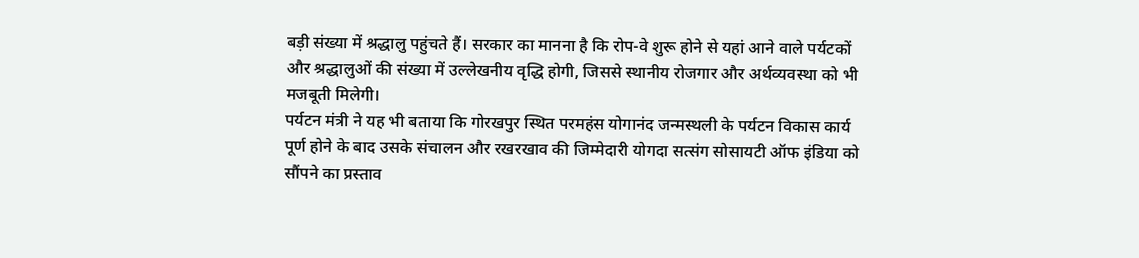बड़ी संख्या में श्रद्धालु पहुंचते हैं। सरकार का मानना है कि रोप-वे शुरू होने से यहां आने वाले पर्यटकों और श्रद्धालुओं की संख्या में उल्लेखनीय वृद्धि होगी, जिससे स्थानीय रोजगार और अर्थव्यवस्था को भी मजबूती मिलेगी।
पर्यटन मंत्री ने यह भी बताया कि गोरखपुर स्थित परमहंस योगानंद जन्मस्थली के पर्यटन विकास कार्य पूर्ण होने के बाद उसके संचालन और रखरखाव की जिम्मेदारी योगदा सत्संग सोसायटी ऑफ इंडिया को सौंपने का प्रस्ताव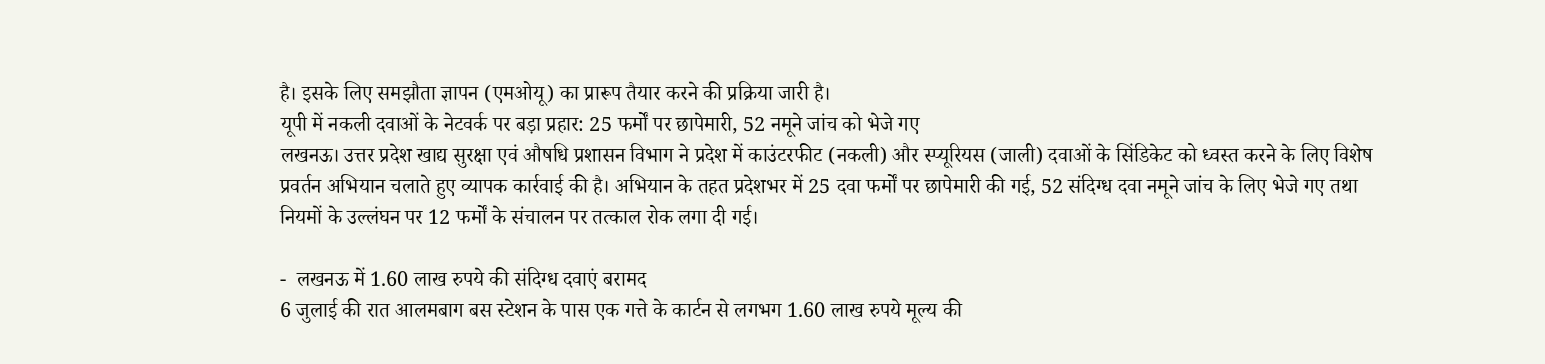है। इसके लिए समझौता ज्ञापन (एमओयू) का प्रारूप तैयार करने की प्रक्रिया जारी है।
यूपी में नकली दवाओं के नेटवर्क पर बड़ा प्रहार: 25 फर्मों पर छापेमारी, 52 नमूने जांच को भेजे गए
लखनऊ। उत्तर प्रदेश खाद्य सुरक्षा एवं औषधि प्रशासन विभाग ने प्रदेश में काउंटरफीट (नकली) और स्प्यूरियस (जाली) दवाओं के सिंडिकेट को ध्वस्त करने के लिए विशेष प्रवर्तन अभियान चलाते हुए व्यापक कार्रवाई की है। अभियान के तहत प्रदेशभर में 25 दवा फर्मों पर छापेमारी की गई, 52 संदिग्ध दवा नमूने जांच के लिए भेजे गए तथा नियमों के उल्लंघन पर 12 फर्मों के संचालन पर तत्काल रोक लगा दी गई।

-  लखनऊ में 1.60 लाख रुपये की संदिग्ध दवाएं बरामद
6 जुलाई की रात आलमबाग बस स्टेशन के पास एक गत्ते के कार्टन से लगभग 1.60 लाख रुपये मूल्य की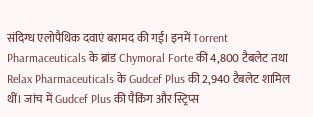संदिग्ध एलोपैथिक दवाएं बरामद की गईं। इनमें Torrent Pharmaceuticals के ब्रांड Chymoral Forte की 4,800 टैबलेट तथा Relax Pharmaceuticals के Gudcef Plus की 2,940 टैबलेट शामिल थीं। जांच में Gudcef Plus की पैकिंग और स्ट्रिप्स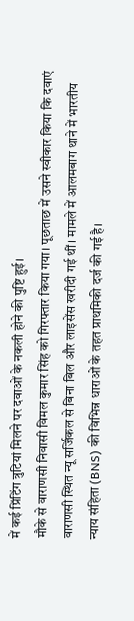में कई प्रिंटिंग त्रुटियां मिलने पर दवाओं के नकली होने की पुष्टि हुई।
मौके से वाराणसी निवासी विमल कुमार सिंह को गिरफ्तार किया गया। पूछताछ में उसने स्वीकार किया कि दवाएं वाराणसी स्थित न्यू सर्जिकल से बिना बिल और लाइसेंस खरीदी गई थीं। मामले में आलमबाग थाने में भारतीय न्याय संहिता (BNS) की विभिन्न धाराओं के तहत प्राथमिकी दर्ज की गई है।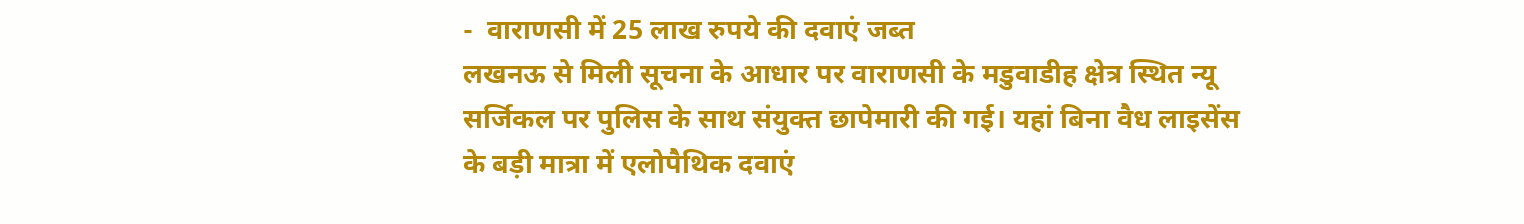-  वाराणसी में 25 लाख रुपये की दवाएं जब्त
लखनऊ से मिली सूचना के आधार पर वाराणसी के मडुवाडीह क्षेत्र स्थित न्यू सर्जिकल पर पुलिस के साथ संयुक्त छापेमारी की गई। यहां बिना वैध लाइसेंस के बड़ी मात्रा में एलोपैथिक दवाएं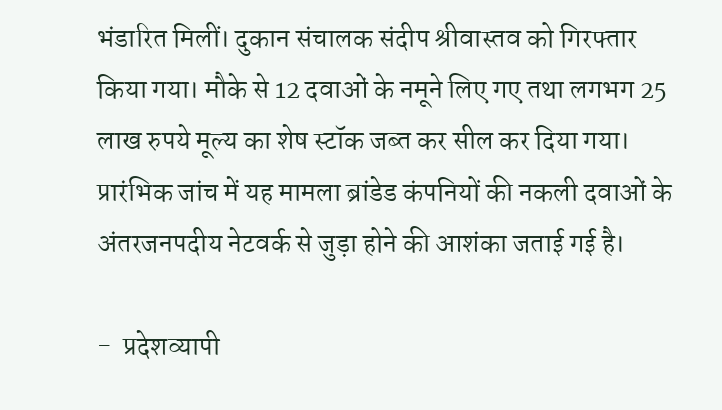भंडारित मिलीं। दुकान संचालक संदीप श्रीवास्तव को गिरफ्तार किया गया। मौके से 12 दवाओं के नमूने लिए गए तथा लगभग 25 लाख रुपये मूल्य का शेष स्टॉक जब्त कर सील कर दिया गया। प्रारंभिक जांच में यह मामला ब्रांडेड कंपनियों की नकली दवाओं के अंतरजनपदीय नेटवर्क से जुड़ा होने की आशंका जताई गई है।

-  प्रदेशव्यापी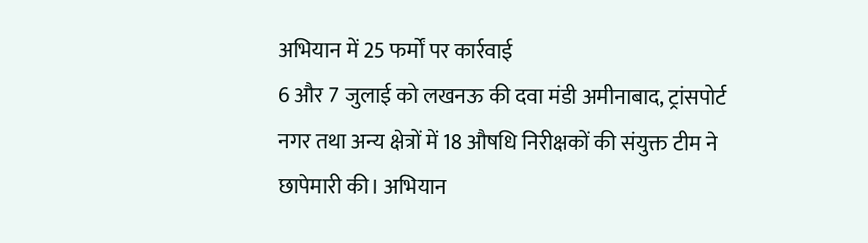अभियान में 25 फर्मों पर कार्रवाई
6 और 7 जुलाई को लखनऊ की दवा मंडी अमीनाबाद, ट्रांसपोर्ट नगर तथा अन्य क्षेत्रों में 18 औषधि निरीक्षकों की संयुक्त टीम ने छापेमारी की। अभियान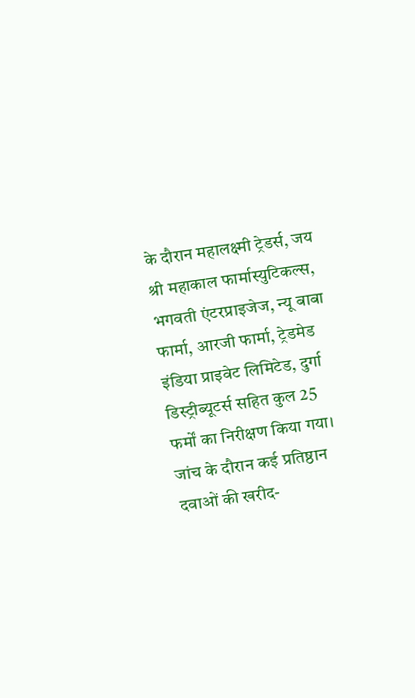के दौरान महालक्ष्मी ट्रेडर्स, जय श्री महाकाल फार्मास्युटिकल्स, भगवती एंटरप्राइजेज, न्यू बाबा फार्मा, आरजी फार्मा, ट्रेडमेड इंडिया प्राइवेट लिमिटेड, दुर्गा डिस्ट्रीब्यूटर्स सहित कुल 25 फर्मों का निरीक्षण किया गया।
जांच के दौरान कई प्रतिष्ठान दवाओं की खरीद-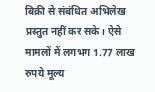बिक्री से संबंधित अभिलेख प्रस्तुत नहीं कर सके। ऐसे मामलों में लगभग 1.77 लाख रुपये मूल्य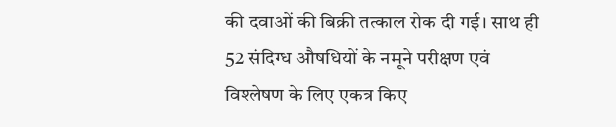की दवाओं की बिक्री तत्काल रोक दी गई। साथ ही 52 संदिग्ध औषधियों के नमूने परीक्षण एवं विश्लेषण के लिए एकत्र किए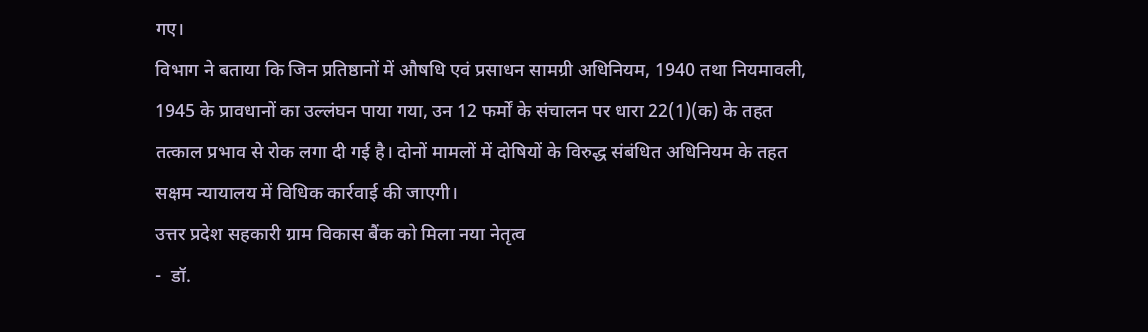गए।
विभाग ने बताया कि जिन प्रतिष्ठानों में औषधि एवं प्रसाधन सामग्री अधिनियम, 1940 तथा नियमावली, 1945 के प्रावधानों का उल्लंघन पाया गया, उन 12 फर्मों के संचालन पर धारा 22(1)(क) के तहत तत्काल प्रभाव से रोक लगा दी गई है। दोनों मामलों में दोषियों के विरुद्ध संबंधित अधिनियम के तहत सक्षम न्यायालय में विधिक कार्रवाई की जाएगी।
उत्तर प्रदेश सहकारी ग्राम विकास बैंक को मिला नया नेतृत्व
-  डॉ.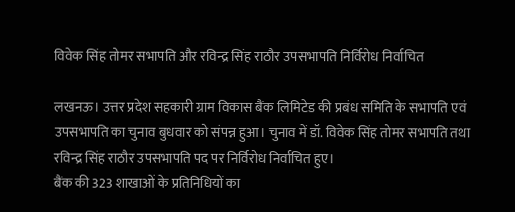विवेक सिंह तोमर सभापति और रविन्द्र सिंह राठौर उपसभापति निर्विरोध निर्वाचित

लखनऊ। उत्तर प्रदेश सहकारी ग्राम विकास बैंक लिमिटेड की प्रबंध समिति के सभापति एवं उपसभापति का चुनाव बुधवार को संपन्न हुआ। चुनाव में डॉ. विवेक सिंह तोमर सभापति तथा रविन्द्र सिंह राठौर उपसभापति पद पर निर्विरोध निर्वाचित हुए।
बैंक की 323 शाखाओं के प्रतिनिधियों का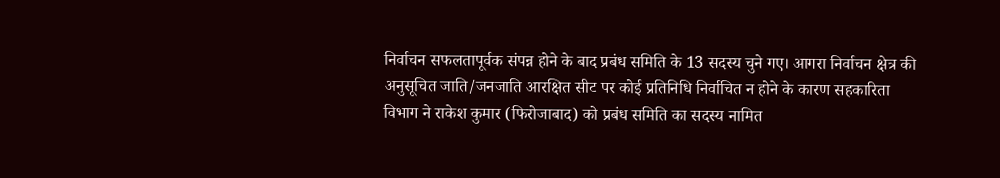निर्वाचन सफलतापूर्वक संपन्न होने के बाद प्रबंध समिति के 13 सदस्य चुने गए। आगरा निर्वाचन क्षेत्र की अनुसूचित जाति/जनजाति आरक्षित सीट पर कोई प्रतिनिधि निर्वाचित न होने के कारण सहकारिता विभाग ने राकेश कुमार (फिरोजाबाद) को प्रबंध समिति का सदस्य नामित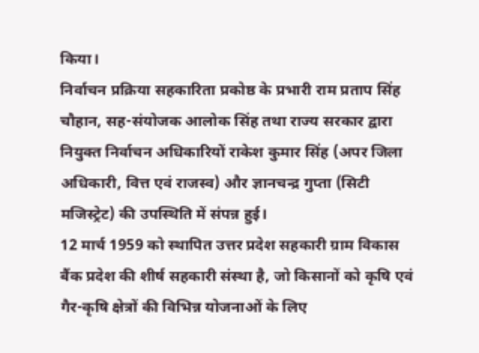किया।
निर्वाचन प्रक्रिया सहकारिता प्रकोष्ठ के प्रभारी राम प्रताप सिंह चौहान, सह-संयोजक आलोक सिंह तथा राज्य सरकार द्वारा नियुक्त निर्वाचन अधिकारियों राकेश कुमार सिंह (अपर जिला अधिकारी, वित्त एवं राजस्व) और ज्ञानचन्द्र गुप्ता (सिटी मजिस्ट्रेट) की उपस्थिति में संपन्न हुई।
12 मार्च 1959 को स्थापित उत्तर प्रदेश सहकारी ग्राम विकास बैंक प्रदेश की शीर्ष सहकारी संस्था है, जो किसानों को कृषि एवं गैर-कृषि क्षेत्रों की विभिन्न योजनाओं के लिए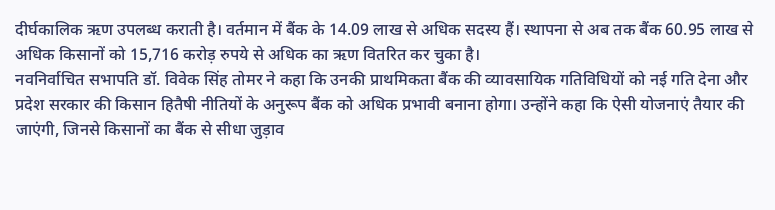दीर्घकालिक ऋण उपलब्ध कराती है। वर्तमान में बैंक के 14.09 लाख से अधिक सदस्य हैं। स्थापना से अब तक बैंक 60.95 लाख से अधिक किसानों को 15,716 करोड़ रुपये से अधिक का ऋण वितरित कर चुका है।
नवनिर्वाचित सभापति डॉ. विवेक सिंह तोमर ने कहा कि उनकी प्राथमिकता बैंक की व्यावसायिक गतिविधियों को नई गति देना और प्रदेश सरकार की किसान हितैषी नीतियों के अनुरूप बैंक को अधिक प्रभावी बनाना होगा। उन्होंने कहा कि ऐसी योजनाएं तैयार की जाएंगी, जिनसे किसानों का बैंक से सीधा जुड़ाव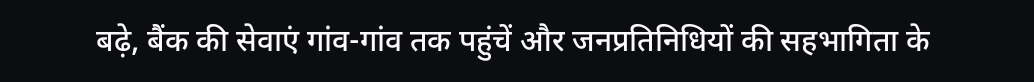बढ़े, बैंक की सेवाएं गांव-गांव तक पहुंचें और जनप्रतिनिधियों की सहभागिता के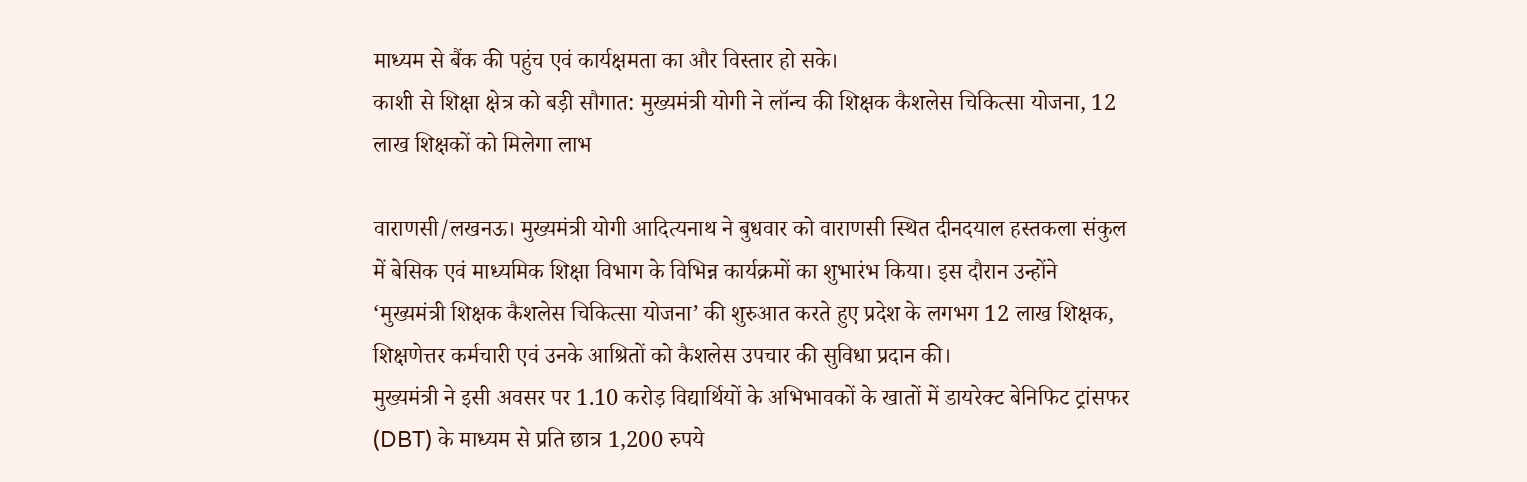माध्यम से बैंक की पहुंच एवं कार्यक्षमता का और विस्तार हो सके।
काशी से शिक्षा क्षेत्र को बड़ी सौगात: मुख्यमंत्री योगी ने लॉन्च की शिक्षक कैशलेस चिकित्सा योजना, 12 लाख शिक्षकों को मिलेगा लाभ

वाराणसी/लखनऊ। मुख्यमंत्री योगी आदित्यनाथ ने बुधवार को वाराणसी स्थित दीनदयाल हस्तकला संकुल में बेसिक एवं माध्यमिक शिक्षा विभाग के विभिन्न कार्यक्रमों का शुभारंभ किया। इस दौरान उन्होंने ‘मुख्यमंत्री शिक्षक कैशलेस चिकित्सा योजना’ की शुरुआत करते हुए प्रदेश के लगभग 12 लाख शिक्षक, शिक्षणेत्तर कर्मचारी एवं उनके आश्रितों को कैशलेस उपचार की सुविधा प्रदान की।
मुख्यमंत्री ने इसी अवसर पर 1.10 करोड़ विद्यार्थियों के अभिभावकों के खातों में डायरेक्ट बेनिफिट ट्रांसफर (DBT) के माध्यम से प्रति छात्र 1,200 रुपये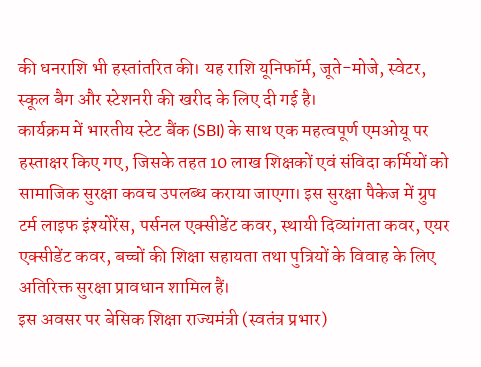की धनराशि भी हस्तांतरित की। यह राशि यूनिफॉर्म, जूते-मोजे, स्वेटर, स्कूल बैग और स्टेशनरी की खरीद के लिए दी गई है।
कार्यक्रम में भारतीय स्टेट बैंक (SBI) के साथ एक महत्वपूर्ण एमओयू पर हस्ताक्षर किए गए, जिसके तहत 10 लाख शिक्षकों एवं संविदा कर्मियों को सामाजिक सुरक्षा कवच उपलब्ध कराया जाएगा। इस सुरक्षा पैकेज में ग्रुप टर्म लाइफ इंश्योरेंस, पर्सनल एक्सीडेंट कवर, स्थायी दिव्यांगता कवर, एयर एक्सीडेंट कवर, बच्चों की शिक्षा सहायता तथा पुत्रियों के विवाह के लिए अतिरिक्त सुरक्षा प्रावधान शामिल हैं।
इस अवसर पर बेसिक शिक्षा राज्यमंत्री (स्वतंत्र प्रभार)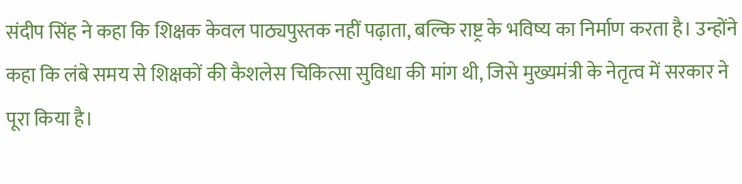संदीप सिंह ने कहा कि शिक्षक केवल पाठ्यपुस्तक नहीं पढ़ाता, बल्कि राष्ट्र के भविष्य का निर्माण करता है। उन्होंने कहा कि लंबे समय से शिक्षकों की कैशलेस चिकित्सा सुविधा की मांग थी, जिसे मुख्यमंत्री के नेतृत्व में सरकार ने पूरा किया है।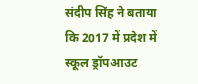संदीप सिंह ने बताया कि 2017 में प्रदेश में स्कूल ड्रॉपआउट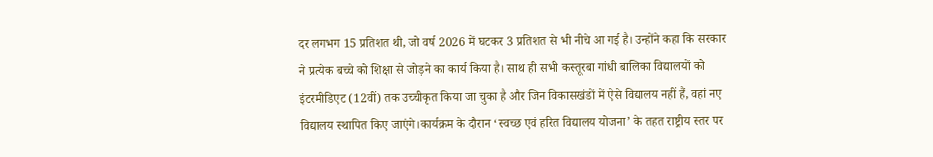दर लगभग 15 प्रतिशत थी, जो वर्ष 2026 में घटकर 3 प्रतिशत से भी नीचे आ गई है। उन्होंने कहा कि सरकार ने प्रत्येक बच्चे को शिक्षा से जोड़ने का कार्य किया है। साथ ही सभी कस्तूरबा गांधी बालिका विद्यालयों को इंटरमीडिएट (12वीं) तक उच्चीकृत किया जा चुका है और जिन विकासखंडों में ऐसे विद्यालय नहीं हैं, वहां नए विद्यालय स्थापित किए जाएंगे।कार्यक्रम के दौरान ‘स्वच्छ एवं हरित विद्यालय योजना’ के तहत राष्ट्रीय स्तर पर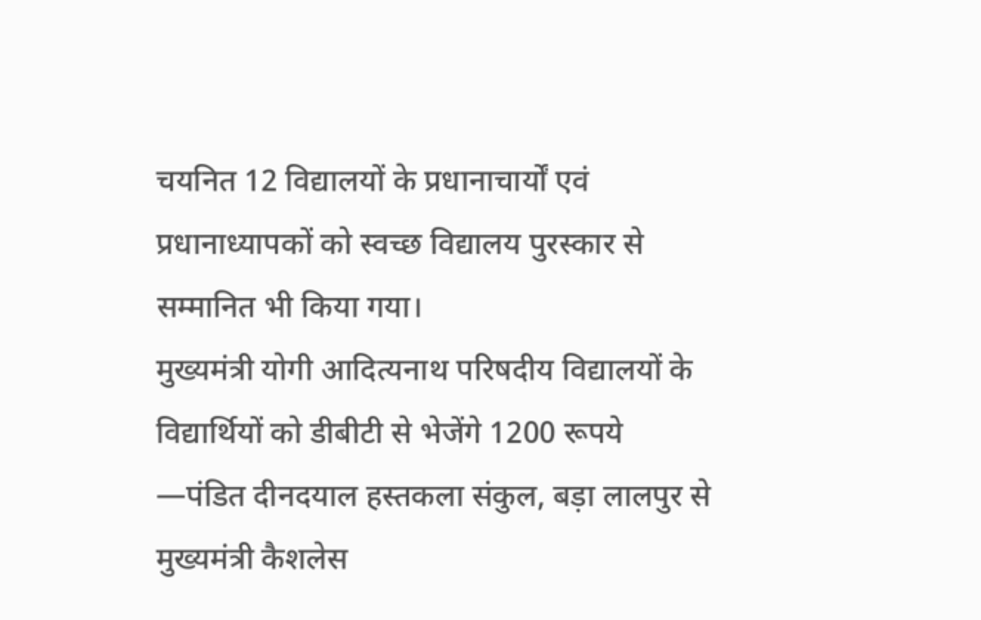चयनित 12 विद्यालयों के प्रधानाचार्यों एवं प्रधानाध्यापकों को स्वच्छ विद्यालय पुरस्कार से सम्मानित भी किया गया।
मुख्यमंत्री योगी आदित्यनाथ परिषदीय विद्यालयों के विद्यार्थियों को डीबीटी से भेजेंगे 1200 रूपये
—पंडित दीनदयाल हस्तकला संकुल, बड़ा लालपुर से मुख्यमंत्री कैशलेस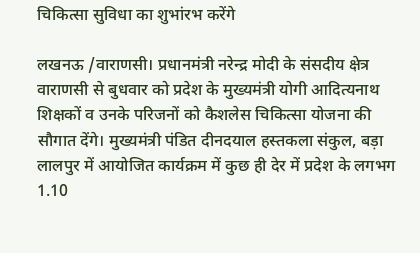चिकित्सा सुविधा का शुभांरभ करेंगे

लखनऊ /वाराणसी। प्रधानमंत्री नरेन्द्र मोदी के संसदीय क्षेत्र वाराणसी से बुधवार को प्रदेश के मुख्यमंत्री योगी आदित्यनाथ शिक्षकों व उनके परिजनों को कैशलेस चिकित्सा योजना की सौगात देंगे। मुख्यमंत्री पंडित दीनदयाल हस्तकला संकुल, बड़ा लालपुर में आयोजित कार्यक्रम में कुछ ही देर में प्रदेश के लगभग 1.10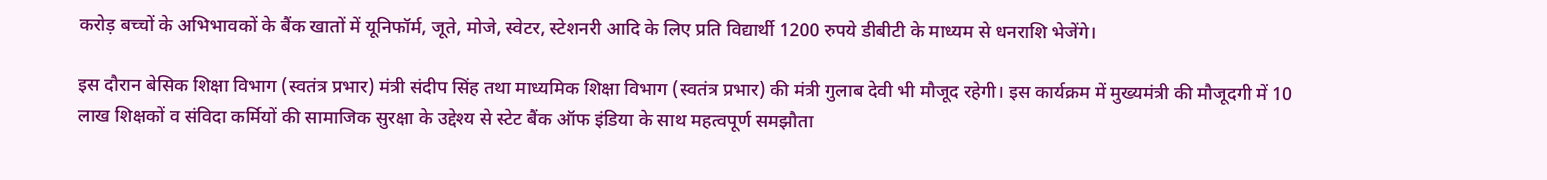करोड़ बच्चों के अभिभावकों के बैंक खातों में यूनिफॉर्म, जूते, मोजे, स्वेटर, स्टेशनरी आदि के लिए प्रति विद्यार्थी 1200 रुपये डीबीटी के माध्यम से धनराशि भेजेंगे।

इस दौरान बेसिक शिक्षा विभाग (स्वतंत्र प्रभार) मंत्री संदीप सिंह तथा माध्यमिक शिक्षा विभाग (स्वतंत्र प्रभार) की मंत्री गुलाब देवी भी मौजूद रहेगी। इस कार्यक्रम में मुख्यमंत्री की मौजूदगी में 10 लाख शिक्षकों व संविदा कर्मियों की सामाजिक सुरक्षा के उद्देश्य से स्टेट बैंक ऑफ इंडिया के साथ महत्वपूर्ण समझौता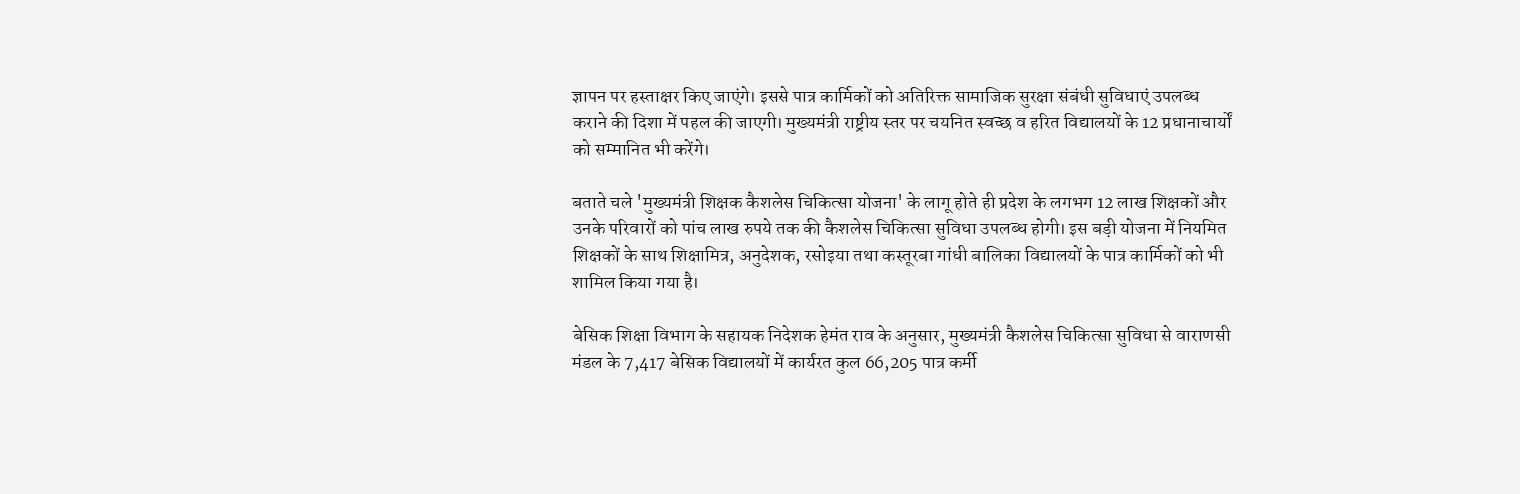ज्ञापन पर हस्ताक्षर किए जाएंगे। इससे पात्र कार्मिकों को अतिरिक्त सामाजिक सुरक्षा संबंधी सुविधाएं उपलब्ध कराने की दिशा में पहल की जाएगी। मुख्यमंत्री राष्ट्रीय स्तर पर चयनित स्वच्छ व हरित विद्यालयों के 12 प्रधानाचार्यों को सम्मानित भी करेंगे।

बताते चले 'मुख्यमंत्री शिक्षक कैशलेस चिकित्सा योजना' के लागू होते ही प्रदेश के लगभग 12 लाख शिक्षकों और उनके परिवारों को पांच लाख रुपये तक की कैशलेस चिकित्सा सुविधा उपलब्ध होगी। इस बड़ी योजना में नियमित शिक्षकों के साथ शिक्षामित्र, अनुदेशक, रसोइया तथा कस्तूरबा गांधी बालिका विद्यालयों के पात्र कार्मिकों को भी शामिल किया गया है।

बेसिक शिक्षा विभाग के सहायक निदेशक हेमंत राव के अनुसार, मुख्यमंत्री कैशलेस चिकित्सा सुविधा से वाराणसी मंडल के 7,417 बेसिक विद्यालयों में कार्यरत कुल 66,205 पात्र कर्मी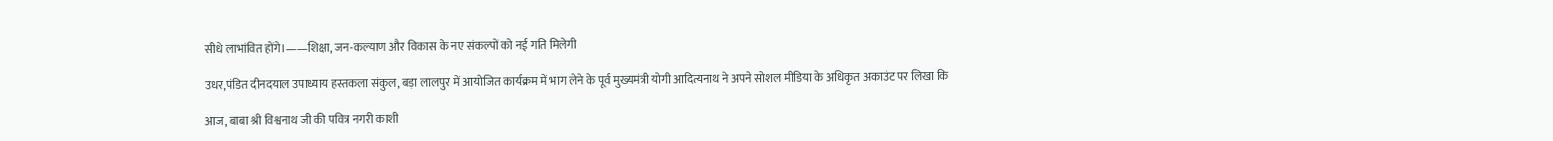सीधे लाभांवित होंगे।——शिक्षा, जन-कल्याण और विकास के नए संकल्पों को नई गति मिलेगी

उधर,पंडित दीनदयाल उपाध्याय हस्तकला संकुल, बड़ा लालपुर में आयोजित कार्यक्रम में भाग लेने के पूर्व मुख्यमंत्री योगी आदित्यनाथ ने अपने सोशल मीडिया के अधिकृत अकाउंट पर लिखा कि

आज, बाबा श्री विश्वनाथ जी की पवित्र नगरी काशी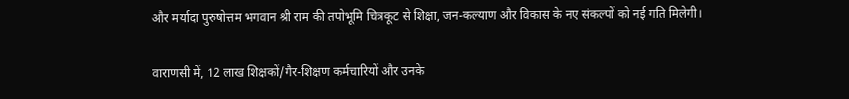और मर्यादा पुरुषोत्तम भगवान श्री राम की तपोभूमि चित्रकूट से शिक्षा, जन-कल्याण और विकास के नए संकल्पों को नई गति मिलेगी।

वाराणसी में, 12 लाख शिक्षकों/गैर-शिक्षण कर्मचारियों और उनके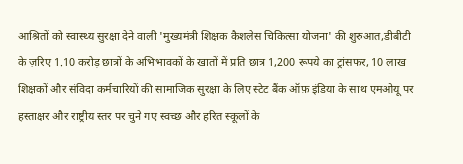आश्रितों को स्वास्थ्य सुरक्षा देने वाली 'मुख्यमंत्री शिक्षक कैशलेस चिकित्सा योजना' की शुरुआत,डीबीटी के ज़रिए 1.10 करोड़ छात्रों के अभिभावकों के खातों में प्रति छात्र 1,200 रूपये का ट्रांसफर, 10 लाख शिक्षकों और संविदा कर्मचारियों की सामाजिक सुरक्षा के लिए स्टेट बैंक ऑफ़ इंडिया के साथ एमओयू पर हस्ताक्षर और राष्ट्रीय स्तर पर चुने गए स्वच्छ और हरित स्कूलों के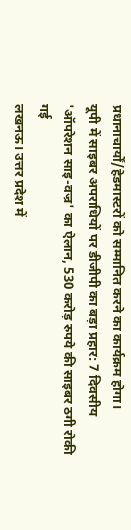प्रधानाचार्यों/हेडमास्टरों को सम्मानित करने का कार्यक्रम होगा।
यूपी में साइबर अपराधियों पर डीजीपी का बड़ा प्रहार: 7 दिवसीय 'ऑपरेशन साइ-वज्र' का ऐलान, 530 करोड़ रुपये की साइबर ठगी रोकी गई
लखनऊ। उत्तर प्रदेश में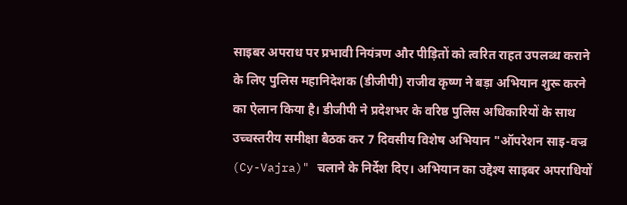साइबर अपराध पर प्रभावी नियंत्रण और पीड़ितों को त्वरित राहत उपलब्ध कराने के लिए पुलिस महानिदेशक (डीजीपी) राजीव कृष्ण ने बड़ा अभियान शुरू करने का ऐलान किया है। डीजीपी ने प्रदेशभर के वरिष्ठ पुलिस अधिकारियों के साथ उच्चस्तरीय समीक्षा बैठक कर 7 दिवसीय विशेष अभियान "ऑपरेशन साइ-वज्र (Cy-Vajra)" चलाने के निर्देश दिए। अभियान का उद्देश्य साइबर अपराधियों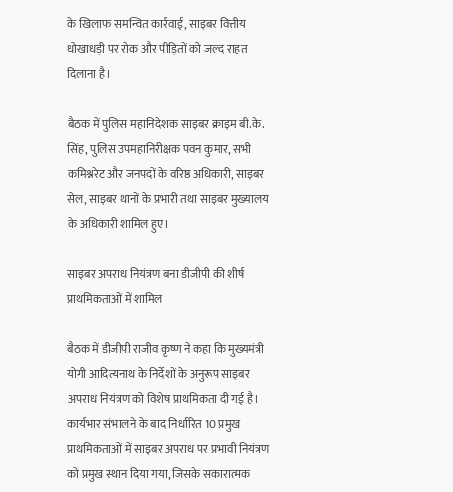के खिलाफ समन्वित कार्रवाई, साइबर वित्तीय धोखाधड़ी पर रोक और पीड़ितों को जल्द राहत दिलाना है।

बैठक में पुलिस महानिदेशक साइबर क्राइम बी.के. सिंह, पुलिस उपमहानिरीक्षक पवन कुमार, सभी कमिश्नरेट और जनपदों के वरिष्ठ अधिकारी, साइबर सेल, साइबर थानों के प्रभारी तथा साइबर मुख्यालय के अधिकारी शामिल हुए।

साइबर अपराध नियंत्रण बना डीजीपी की शीर्ष प्राथमिकताओं में शामिल

बैठक में डीजीपी राजीव कृष्ण ने कहा कि मुख्यमंत्री योगी आदित्यनाथ के निर्देशों के अनुरूप साइबर अपराध नियंत्रण को विशेष प्राथमिकता दी गई है। कार्यभार संभालने के बाद निर्धारित 10 प्रमुख प्राथमिकताओं में साइबर अपराध पर प्रभावी नियंत्रण को प्रमुख स्थान दिया गया, जिसके सकारात्मक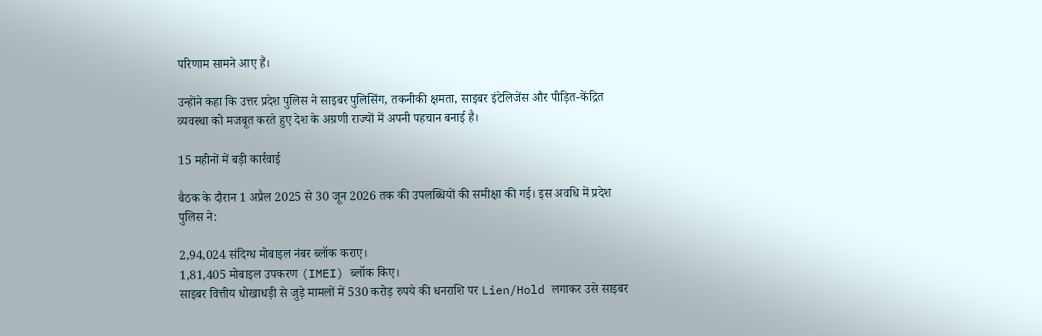परिणाम सामने आए हैं।

उन्होंने कहा कि उत्तर प्रदेश पुलिस ने साइबर पुलिसिंग, तकनीकी क्षमता, साइबर इंटेलिजेंस और पीड़ित-केंद्रित व्यवस्था को मजबूत करते हुए देश के अग्रणी राज्यों में अपनी पहचान बनाई है।

15 महीनों में बड़ी कार्रवाई

बैठक के दौरान 1 अप्रैल 2025 से 30 जून 2026 तक की उपलब्धियों की समीक्षा की गई। इस अवधि में प्रदेश पुलिस ने:

2,94,024 संदिग्ध मोबाइल नंबर ब्लॉक कराए।
1,81,405 मोबाइल उपकरण (IMEI) ब्लॉक किए।
साइबर वित्तीय धोखाधड़ी से जुड़े मामलों में 530 करोड़ रुपये की धनराशि पर Lien/Hold लगाकर उसे साइबर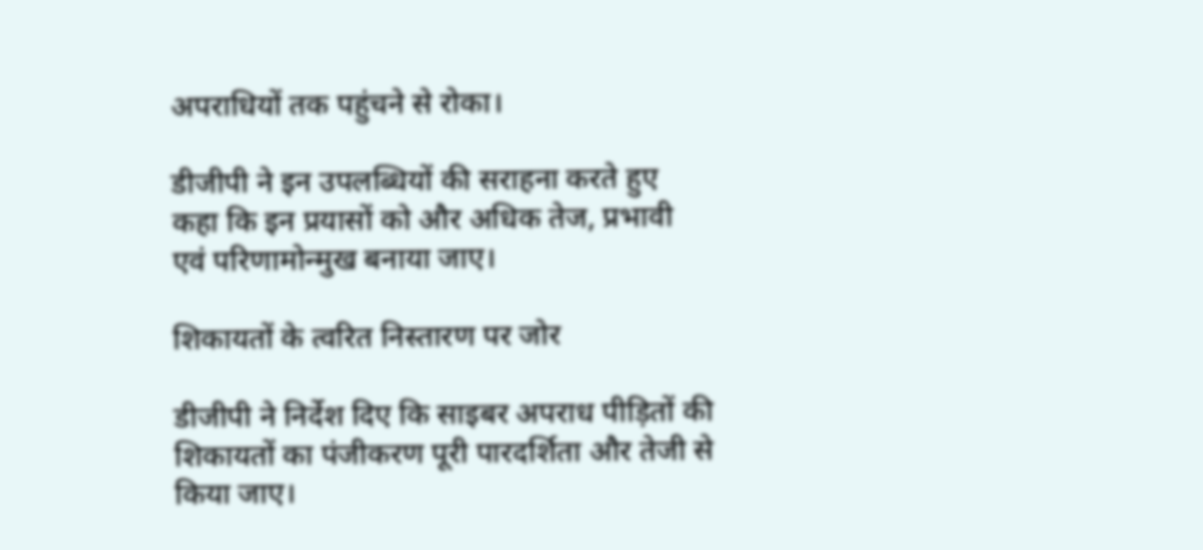अपराधियों तक पहुंचने से रोका।

डीजीपी ने इन उपलब्धियों की सराहना करते हुए कहा कि इन प्रयासों को और अधिक तेज, प्रभावी एवं परिणामोन्मुख बनाया जाए।

शिकायतों के त्वरित निस्तारण पर जोर

डीजीपी ने निर्देश दिए कि साइबर अपराध पीड़ितों की शिकायतों का पंजीकरण पूरी पारदर्शिता और तेजी से किया जाए।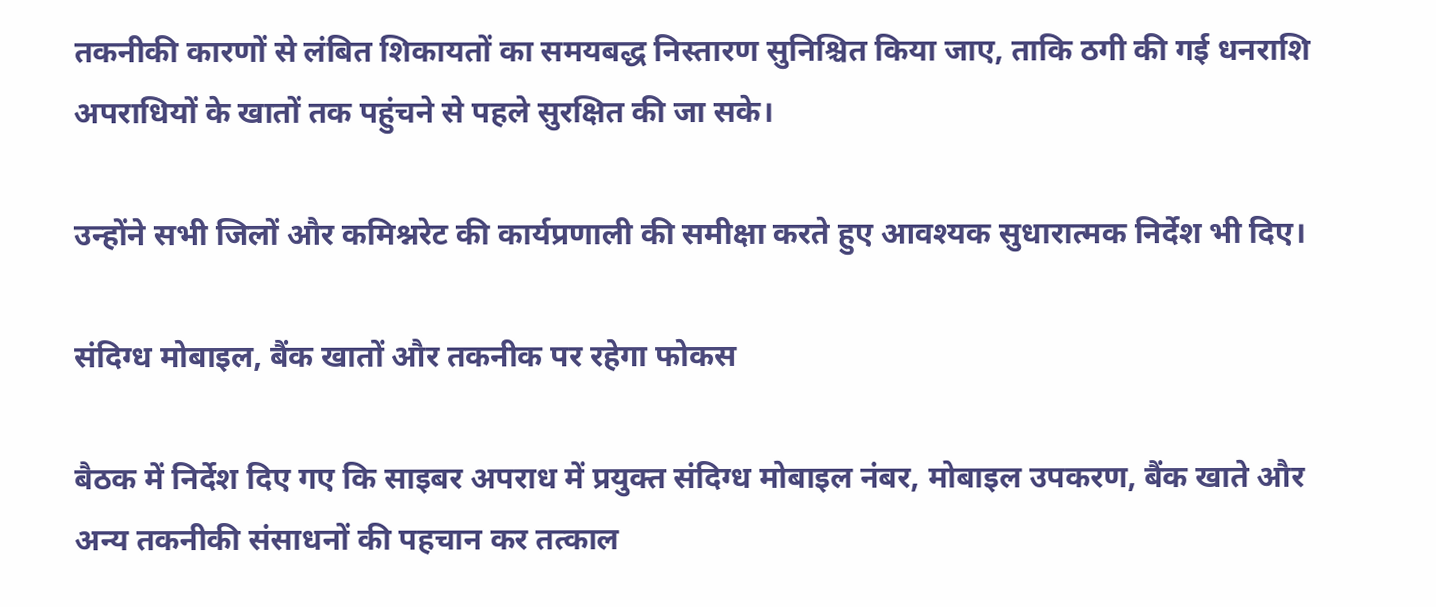तकनीकी कारणों से लंबित शिकायतों का समयबद्ध निस्तारण सुनिश्चित किया जाए, ताकि ठगी की गई धनराशि अपराधियों के खातों तक पहुंचने से पहले सुरक्षित की जा सके।

उन्होंने सभी जिलों और कमिश्नरेट की कार्यप्रणाली की समीक्षा करते हुए आवश्यक सुधारात्मक निर्देश भी दिए।

संदिग्ध मोबाइल, बैंक खातों और तकनीक पर रहेगा फोकस

बैठक में निर्देश दिए गए कि साइबर अपराध में प्रयुक्त संदिग्ध मोबाइल नंबर, मोबाइल उपकरण, बैंक खाते और अन्य तकनीकी संसाधनों की पहचान कर तत्काल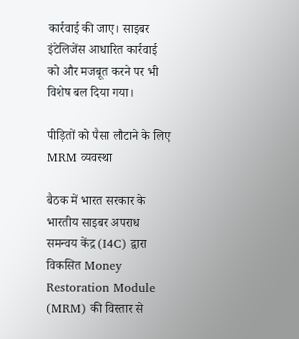कार्रवाई की जाए। साइबर इंटेलिजेंस आधारित कार्रवाई को और मजबूत करने पर भी विशेष बल दिया गया।

पीड़ितों को पैसा लौटाने के लिए MRM व्यवस्था

बैठक में भारत सरकार के भारतीय साइबर अपराध समन्वय केंद्र (I4C) द्वारा विकसित Money Restoration Module (MRM) की विस्तार से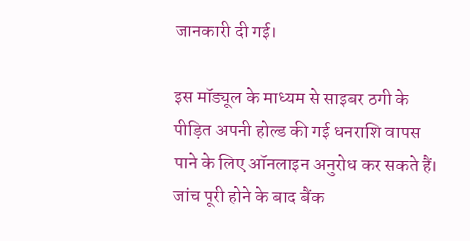जानकारी दी गई।

इस मॉड्यूल के माध्यम से साइबर ठगी के पीड़ित अपनी होल्ड की गई धनराशि वापस पाने के लिए ऑनलाइन अनुरोध कर सकते हैं। जांच पूरी होने के बाद बैंक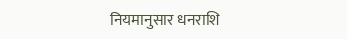नियमानुसार धनराशि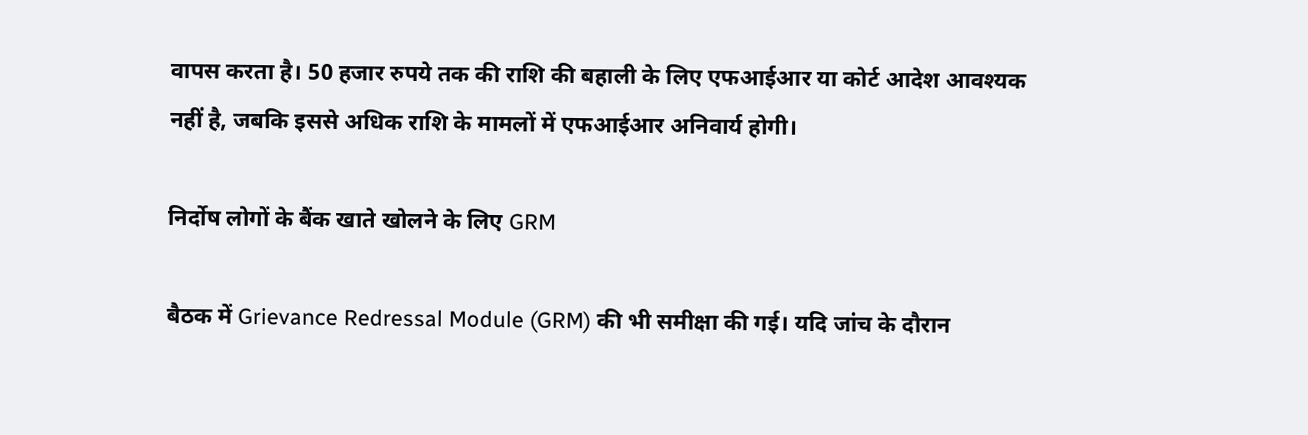वापस करता है। 50 हजार रुपये तक की राशि की बहाली के लिए एफआईआर या कोर्ट आदेश आवश्यक नहीं है, जबकि इससे अधिक राशि के मामलों में एफआईआर अनिवार्य होगी।

निर्दोष लोगों के बैंक खाते खोलने के लिए GRM

बैठक में Grievance Redressal Module (GRM) की भी समीक्षा की गई। यदि जांच के दौरान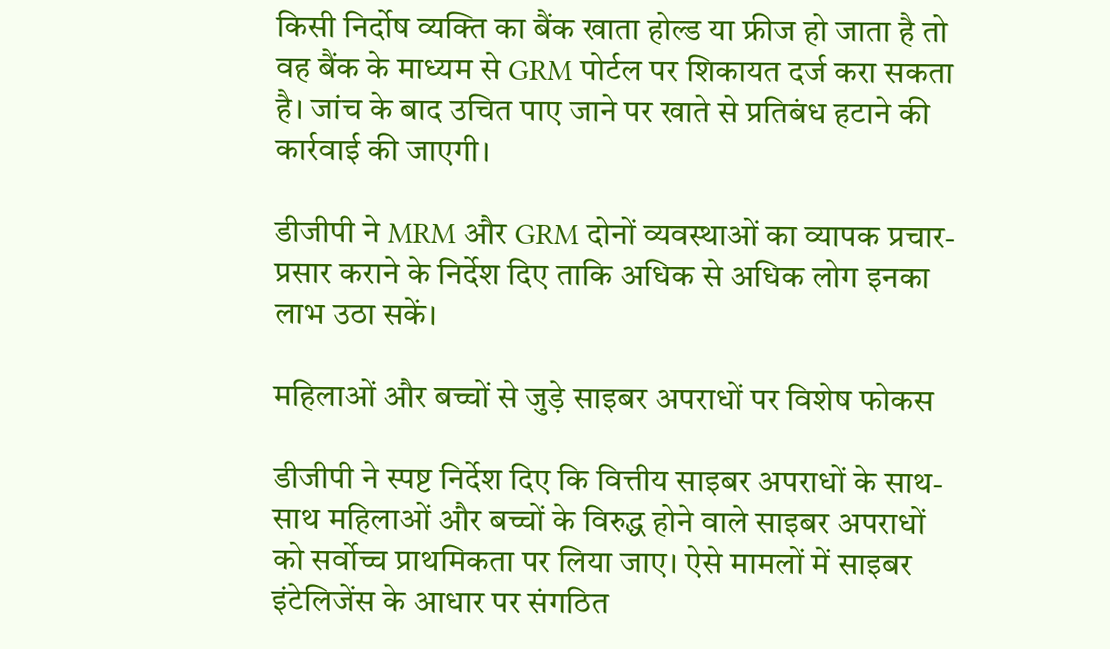किसी निर्दोष व्यक्ति का बैंक खाता होल्ड या फ्रीज हो जाता है तो वह बैंक के माध्यम से GRM पोर्टल पर शिकायत दर्ज करा सकता है। जांच के बाद उचित पाए जाने पर खाते से प्रतिबंध हटाने की कार्रवाई की जाएगी।

डीजीपी ने MRM और GRM दोनों व्यवस्थाओं का व्यापक प्रचार-प्रसार कराने के निर्देश दिए ताकि अधिक से अधिक लोग इनका लाभ उठा सकें।

महिलाओं और बच्चों से जुड़े साइबर अपराधों पर विशेष फोकस

डीजीपी ने स्पष्ट निर्देश दिए कि वित्तीय साइबर अपराधों के साथ-साथ महिलाओं और बच्चों के विरुद्ध होने वाले साइबर अपराधों को सर्वोच्च प्राथमिकता पर लिया जाए। ऐसे मामलों में साइबर इंटेलिजेंस के आधार पर संगठित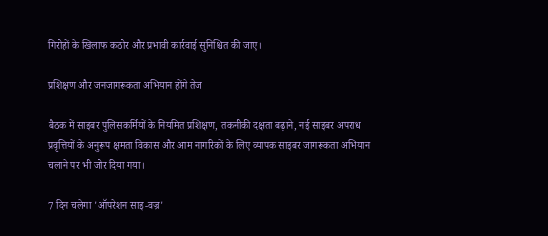गिरोहों के खिलाफ कठोर और प्रभावी कार्रवाई सुनिश्चित की जाए।

प्रशिक्षण और जनजागरूकता अभियान होंगे तेज

बैठक में साइबर पुलिसकर्मियों के नियमित प्रशिक्षण, तकनीकी दक्षता बढ़ाने, नई साइबर अपराध प्रवृत्तियों के अनुरूप क्षमता विकास और आम नागरिकों के लिए व्यापक साइबर जागरूकता अभियान चलाने पर भी जोर दिया गया।

7 दिन चलेगा 'ऑपरेशन साइ-वज्र'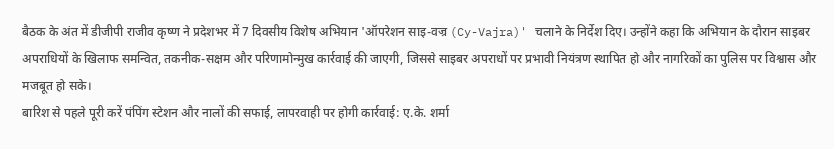बैठक के अंत में डीजीपी राजीव कृष्ण ने प्रदेशभर में 7 दिवसीय विशेष अभियान 'ऑपरेशन साइ-वज्र (Cy-Vajra)' चलाने के निर्देश दिए। उन्होंने कहा कि अभियान के दौरान साइबर अपराधियों के खिलाफ समन्वित, तकनीक-सक्षम और परिणामोन्मुख कार्रवाई की जाएगी, जिससे साइबर अपराधों पर प्रभावी नियंत्रण स्थापित हो और नागरिकों का पुलिस पर विश्वास और मजबूत हो सके।
बारिश से पहले पूरी करें पंपिंग स्टेशन और नालों की सफाई, लापरवाही पर होगी कार्रवाई: ए.के. शर्मा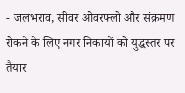- जलभराव, सीवर ओवरफ्लो और संक्रमण रोकने के लिए नगर निकायों को युद्धस्तर पर तैयार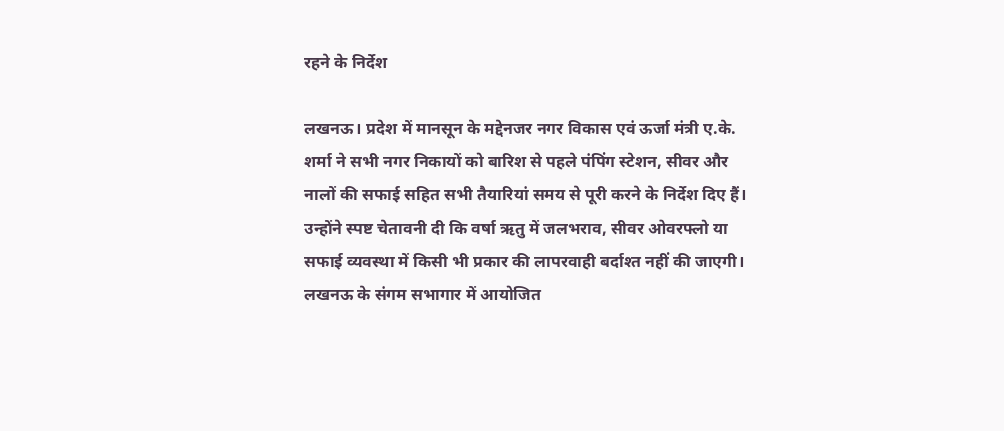रहने के निर्देश

लखनऊ। प्रदेश में मानसून के मद्देनजर नगर विकास एवं ऊर्जा मंत्री ए.के. शर्मा ने सभी नगर निकायों को बारिश से पहले पंपिंग स्टेशन, सीवर और नालों की सफाई सहित सभी तैयारियां समय से पूरी करने के निर्देश दिए हैं। उन्होंने स्पष्ट चेतावनी दी कि वर्षा ऋतु में जलभराव, सीवर ओवरफ्लो या सफाई व्यवस्था में किसी भी प्रकार की लापरवाही बर्दाश्त नहीं की जाएगी।
लखनऊ के संगम सभागार में आयोजित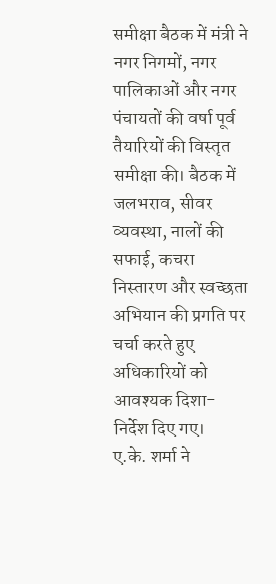समीक्षा बैठक में मंत्री ने नगर निगमों, नगर पालिकाओं और नगर पंचायतों की वर्षा पूर्व तैयारियों की विस्तृत समीक्षा की। बैठक में जलभराव, सीवर व्यवस्था, नालों की सफाई, कचरा निस्तारण और स्वच्छता अभियान की प्रगति पर चर्चा करते हुए अधिकारियों को आवश्यक दिशा-निर्देश दिए गए।
ए.के. शर्मा ने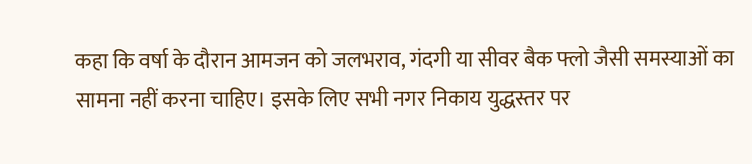कहा कि वर्षा के दौरान आमजन को जलभराव, गंदगी या सीवर बैक फ्लो जैसी समस्याओं का सामना नहीं करना चाहिए। इसके लिए सभी नगर निकाय युद्धस्तर पर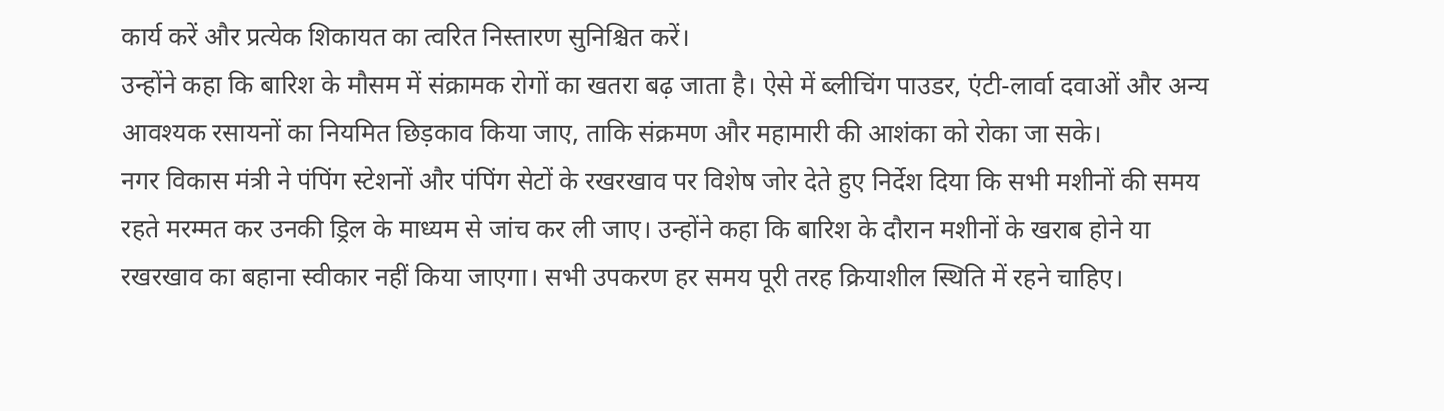कार्य करें और प्रत्येक शिकायत का त्वरित निस्तारण सुनिश्चित करें।
उन्होंने कहा कि बारिश के मौसम में संक्रामक रोगों का खतरा बढ़ जाता है। ऐसे में ब्लीचिंग पाउडर, एंटी-लार्वा दवाओं और अन्य आवश्यक रसायनों का नियमित छिड़काव किया जाए, ताकि संक्रमण और महामारी की आशंका को रोका जा सके।
नगर विकास मंत्री ने पंपिंग स्टेशनों और पंपिंग सेटों के रखरखाव पर विशेष जोर देते हुए निर्देश दिया कि सभी मशीनों की समय रहते मरम्मत कर उनकी ड्रिल के माध्यम से जांच कर ली जाए। उन्होंने कहा कि बारिश के दौरान मशीनों के खराब होने या रखरखाव का बहाना स्वीकार नहीं किया जाएगा। सभी उपकरण हर समय पूरी तरह क्रियाशील स्थिति में रहने चाहिए।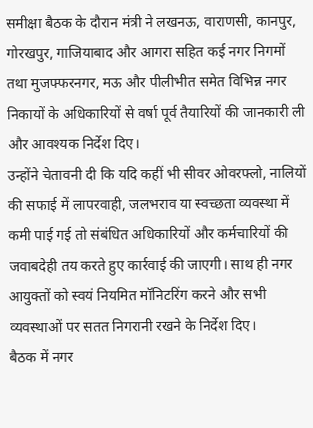समीक्षा बैठक के दौरान मंत्री ने लखनऊ, वाराणसी, कानपुर, गोरखपुर, गाजियाबाद और आगरा सहित कई नगर निगमों तथा मुजफ्फरनगर, मऊ और पीलीभीत समेत विभिन्न नगर निकायों के अधिकारियों से वर्षा पूर्व तैयारियों की जानकारी ली और आवश्यक निर्देश दिए।
उन्होंने चेतावनी दी कि यदि कहीं भी सीवर ओवरफ्लो, नालियों की सफाई में लापरवाही, जलभराव या स्वच्छता व्यवस्था में कमी पाई गई तो संबंधित अधिकारियों और कर्मचारियों की जवाबदेही तय करते हुए कार्रवाई की जाएगी। साथ ही नगर आयुक्तों को स्वयं नियमित मॉनिटरिंग करने और सभी व्यवस्थाओं पर सतत निगरानी रखने के निर्देश दिए।
बैठक में नगर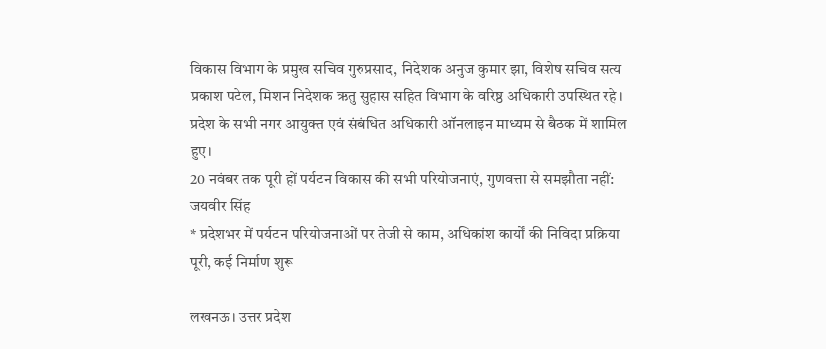विकास विभाग के प्रमुख सचिव गुरुप्रसाद, निदेशक अनुज कुमार झा, विशेष सचिव सत्य प्रकाश पटेल, मिशन निदेशक ऋतु सुहास सहित विभाग के वरिष्ठ अधिकारी उपस्थित रहे। प्रदेश के सभी नगर आयुक्त एवं संबंधित अधिकारी ऑनलाइन माध्यम से बैठक में शामिल हुए।
20 नवंबर तक पूरी हों पर्यटन विकास की सभी परियोजनाएं, गुणवत्ता से समझौता नहीं: जयवीर सिंह
* प्रदेशभर में पर्यटन परियोजनाओं पर तेजी से काम, अधिकांश कार्यों की निविदा प्रक्रिया पूरी, कई निर्माण शुरू

लखनऊ। उत्तर प्रदेश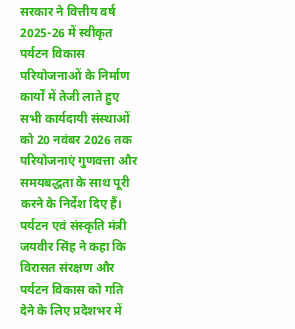सरकार ने वित्तीय वर्ष 2025-26 में स्वीकृत पर्यटन विकास परियोजनाओं के निर्माण कार्यों में तेजी लाते हुए सभी कार्यदायी संस्थाओं को 20 नवंबर 2026 तक परियोजनाएं गुणवत्ता और समयबद्धता के साथ पूरी करने के निर्देश दिए हैं। पर्यटन एवं संस्कृति मंत्री जयवीर सिंह ने कहा कि विरासत संरक्षण और पर्यटन विकास को गति देने के लिए प्रदेशभर में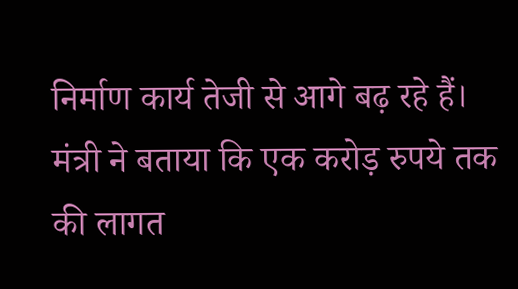निर्माण कार्य तेजी से आगे बढ़ रहे हैं।
मंत्री ने बताया कि एक करोड़ रुपये तक की लागत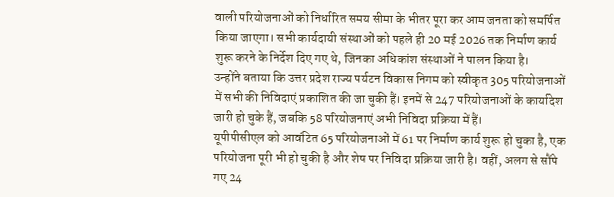वाली परियोजनाओं को निर्धारित समय सीमा के भीतर पूरा कर आम जनता को समर्पित किया जाएगा। सभी कार्यदायी संस्थाओं को पहले ही 20 मई 2026 तक निर्माण कार्य शुरू करने के निर्देश दिए गए थे, जिनका अधिकांश संस्थाओं ने पालन किया है।
उन्होंने बताया कि उत्तर प्रदेश राज्य पर्यटन विकास निगम को स्वीकृत 305 परियोजनाओं में सभी की निविदाएं प्रकाशित की जा चुकी हैं। इनमें से 247 परियोजनाओं के कार्यादेश जारी हो चुके हैं, जबकि 58 परियोजनाएं अभी निविदा प्रक्रिया में हैं।
यूपीपीसीएल को आवंटित 65 परियोजनाओं में 61 पर निर्माण कार्य शुरू हो चुका है, एक परियोजना पूरी भी हो चुकी है और शेष पर निविदा प्रक्रिया जारी है। वहीं, अलग से सौंपे गए 24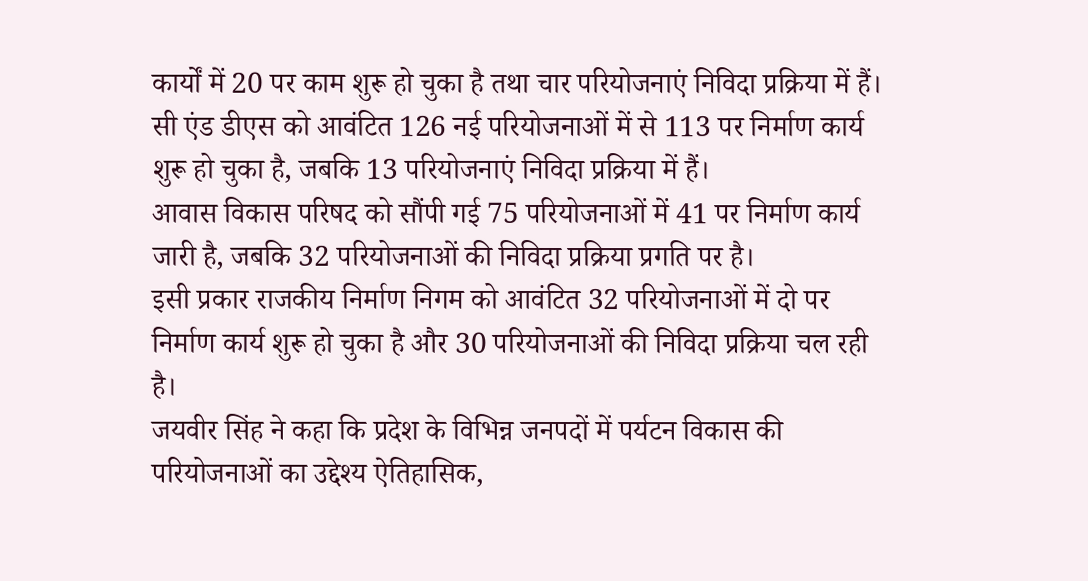कार्यों में 20 पर काम शुरू हो चुका है तथा चार परियोजनाएं निविदा प्रक्रिया में हैं।
सी एंड डीएस को आवंटित 126 नई परियोजनाओं में से 113 पर निर्माण कार्य शुरू हो चुका है, जबकि 13 परियोजनाएं निविदा प्रक्रिया में हैं।
आवास विकास परिषद को सौंपी गई 75 परियोजनाओं में 41 पर निर्माण कार्य जारी है, जबकि 32 परियोजनाओं की निविदा प्रक्रिया प्रगति पर है।
इसी प्रकार राजकीय निर्माण निगम को आवंटित 32 परियोजनाओं में दो पर निर्माण कार्य शुरू हो चुका है और 30 परियोजनाओं की निविदा प्रक्रिया चल रही है।
जयवीर सिंह ने कहा कि प्रदेश के विभिन्न जनपदों में पर्यटन विकास की परियोजनाओं का उद्देश्य ऐतिहासिक,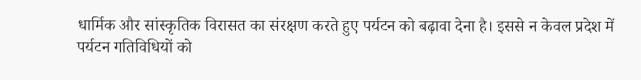धार्मिक और सांस्कृतिक विरासत का संरक्षण करते हुए पर्यटन को बढ़ावा देना है। इससे न केवल प्रदेश में पर्यटन गतिविधियों को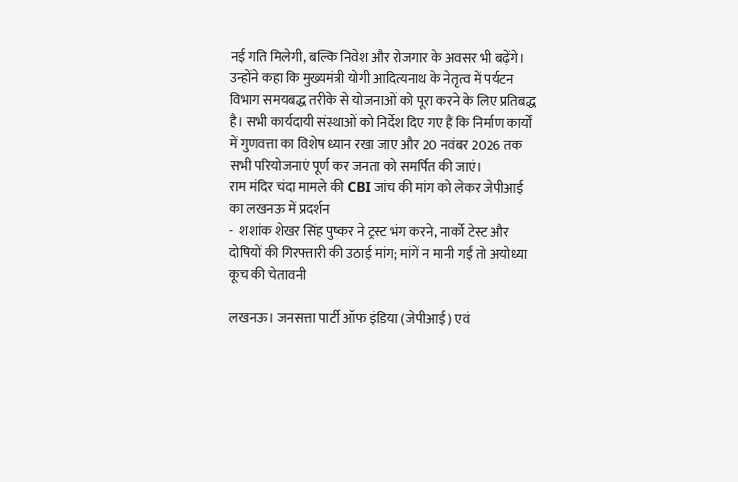नई गति मिलेगी, बल्कि निवेश और रोजगार के अवसर भी बढ़ेंगे।
उन्होंने कहा कि मुख्यमंत्री योगी आदित्यनाथ के नेतृत्व में पर्यटन विभाग समयबद्ध तरीके से योजनाओं को पूरा करने के लिए प्रतिबद्ध है। सभी कार्यदायी संस्थाओं को निर्देश दिए गए हैं कि निर्माण कार्यों में गुणवत्ता का विशेष ध्यान रखा जाए और 20 नवंबर 2026 तक सभी परियोजनाएं पूर्ण कर जनता को समर्पित की जाएं।
राम मंदिर चंदा मामले की CBI जांच की मांग को लेकर जेपीआई का लखनऊ में प्रदर्शन
-  शशांक शेखर सिंह पुष्कर ने ट्रस्ट भंग करने, नार्को टेस्ट और दोषियों की गिरफ्तारी की उठाई मांग; मांगें न मानी गईं तो अयोध्या कूच की चेतावनी

लखनऊ। जनसत्ता पार्टी ऑफ इंडिया (जेपीआई) एवं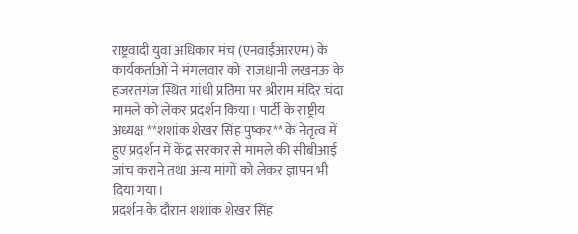राष्ट्रवादी युवा अधिकार मंच (एनवाईआरएम) के कार्यकर्ताओं ने मंगलवार को  राजधानी लखनऊ के हजरतगंज स्थित गांधी प्रतिमा पर श्रीराम मंदिर चंदा मामले को लेकर प्रदर्शन किया। पार्टी के राष्ट्रीय अध्यक्ष **शशांक शेखर सिंह पुष्कर** के नेतृत्व में हुए प्रदर्शन में केंद्र सरकार से मामले की सीबीआई जांच कराने तथा अन्य मांगों को लेकर ज्ञापन भी दिया गया।
प्रदर्शन के दौरान शशांक शेखर सिंह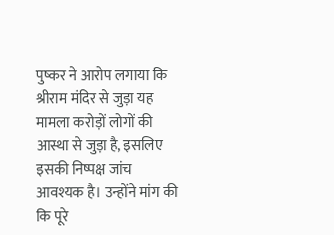पुष्कर ने आरोप लगाया कि श्रीराम मंदिर से जुड़ा यह मामला करोड़ों लोगों की आस्था से जुड़ा है, इसलिए इसकी निष्पक्ष जांच आवश्यक है। उन्होंने मांग की कि पूरे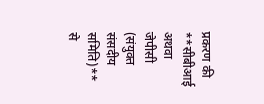प्रकरण की **सीबीआई अथवा जेपीसी (संयुक्त संसदीय समिति)** से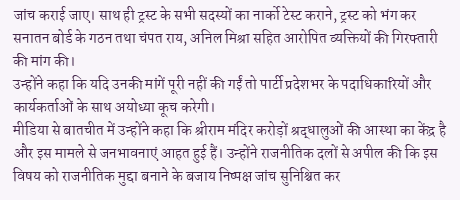जांच कराई जाए। साथ ही ट्रस्ट के सभी सदस्यों का नार्को टेस्ट कराने, ट्रस्ट को भंग कर सनातन बोर्ड के गठन तथा चंपत राय, अनिल मिश्रा सहित आरोपित व्यक्तियों की गिरफ्तारी की मांग की।
उन्होंने कहा कि यदि उनकी मांगें पूरी नहीं की गईं तो पार्टी प्रदेशभर के पदाधिकारियों और कार्यकर्ताओं के साथ अयोध्या कूच करेगी।
मीडिया से बातचीत में उन्होंने कहा कि श्रीराम मंदिर करोड़ों श्रद्धालुओं की आस्था का केंद्र है और इस मामले से जनभावनाएं आहत हुई हैं। उन्होंने राजनीतिक दलों से अपील की कि इस विषय को राजनीतिक मुद्दा बनाने के बजाय निष्पक्ष जांच सुनिश्चित कर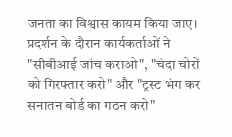जनता का विश्वास कायम किया जाए।
प्रदर्शन के दौरान कार्यकर्ताओं ने "सीबीआई जांच कराओ", "चंदा चोरों को गिरफ्तार करो" और "ट्रस्ट भंग कर सनातन बोर्ड का गठन करो"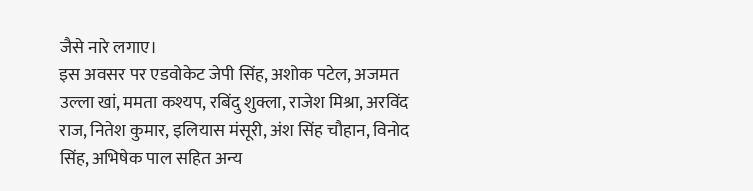जैसे नारे लगाए।
इस अवसर पर एडवोकेट जेपी सिंह, अशोक पटेल, अजमत उल्ला खां, ममता कश्यप, रबिंदु शुक्ला, राजेश मिश्रा, अरविंद राज, नितेश कुमार, इलियास मंसूरी, अंश सिंह चौहान, विनोद सिंह, अभिषेक पाल सहित अन्य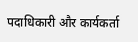पदाधिकारी और कार्यकर्ता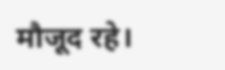मौजूद रहे।